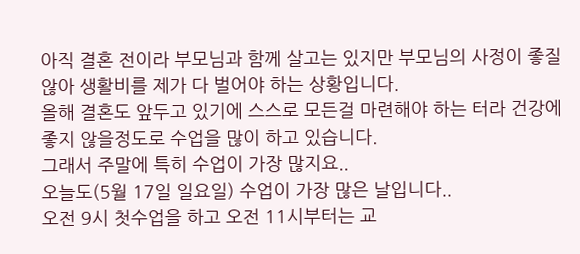아직 결혼 전이라 부모님과 함께 살고는 있지만 부모님의 사정이 좋질 않아 생활비를 제가 다 벌어야 하는 상황입니다.
올해 결혼도 앞두고 있기에 스스로 모든걸 마련해야 하는 터라 건강에 좋지 않을정도로 수업을 많이 하고 있습니다.
그래서 주말에 특히 수업이 가장 많지요..
오늘도(5월 17일 일요일) 수업이 가장 많은 날입니다..
오전 9시 첫수업을 하고 오전 11시부터는 교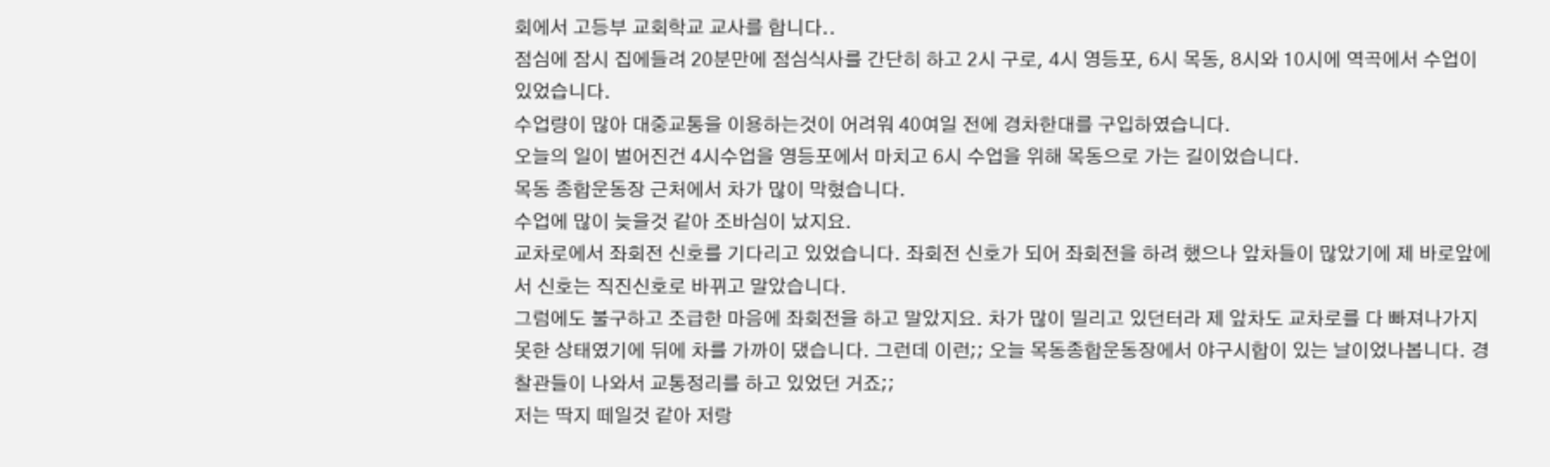회에서 고등부 교회학교 교사를 합니다..
점심에 잠시 집에들려 20분만에 점심식사를 간단히 하고 2시 구로, 4시 영등포, 6시 목동, 8시와 10시에 역곡에서 수업이 있었습니다.
수업량이 많아 대중교통을 이용하는것이 어려워 40여일 전에 경차한대를 구입하였습니다.
오늘의 일이 벌어진건 4시수업을 영등포에서 마치고 6시 수업을 위해 목동으로 가는 길이었습니다.
목동 종합운동장 근처에서 차가 많이 막혔습니다.
수업에 많이 늦을것 같아 조바심이 났지요.
교차로에서 좌회전 신호를 기다리고 있었습니다. 좌회전 신호가 되어 좌회전을 하려 했으나 앞차들이 많았기에 제 바로앞에서 신호는 직진신호로 바뀌고 말았습니다.
그럼에도 불구하고 조급한 마음에 좌회전을 하고 말았지요. 차가 많이 밀리고 있던터라 제 앞차도 교차로를 다 빠져나가지 못한 상태였기에 뒤에 차를 가까이 댔습니다. 그런데 이런;; 오늘 목동종합운동장에서 야구시합이 있는 날이었나봅니다. 경찰관들이 나와서 교통정리를 하고 있었던 거죠;;
저는 딱지 떼일것 같아 저랑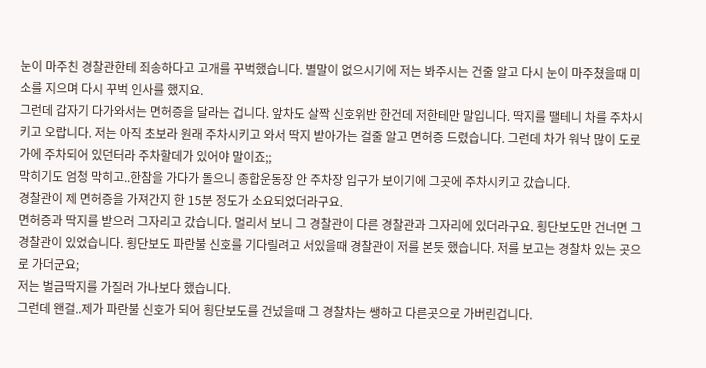눈이 마주친 경찰관한테 죄송하다고 고개를 꾸벅했습니다. 별말이 없으시기에 저는 봐주시는 건줄 알고 다시 눈이 마주쳤을때 미소를 지으며 다시 꾸벅 인사를 했지요.
그런데 갑자기 다가와서는 면허증을 달라는 겁니다. 앞차도 살짝 신호위반 한건데 저한테만 말입니다. 딱지를 땔테니 차를 주차시키고 오랍니다. 저는 아직 초보라 원래 주차시키고 와서 딱지 받아가는 걸줄 알고 면허증 드렸습니다. 그런데 차가 워낙 많이 도로가에 주차되어 있던터라 주차할데가 있어야 말이죠;;
막히기도 엄청 막히고..한참을 가다가 돌으니 종합운동장 안 주차장 입구가 보이기에 그곳에 주차시키고 갔습니다.
경찰관이 제 면허증을 가져간지 한 15분 정도가 소요되었더라구요.
면허증과 딱지를 받으러 그자리고 갔습니다. 멀리서 보니 그 경찰관이 다른 경찰관과 그자리에 있더라구요. 횡단보도만 건너면 그 경찰관이 있었습니다. 횡단보도 파란불 신호를 기다릴려고 서있을때 경찰관이 저를 본듯 했습니다. 저를 보고는 경찰차 있는 곳으로 가더군요;
저는 벌금딱지를 가질러 가나보다 했습니다.
그런데 왠걸..제가 파란불 신호가 되어 횡단보도를 건넜을때 그 경찰차는 쌩하고 다른곳으로 가버린겁니다.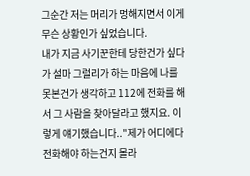그순간 저는 머리가 멍해지면서 이게 무슨 상황인가 싶었습니다.
내가 지금 사기꾼한테 당한건가 싶다가 설마 그럴리가 하는 마음에 나를 못본건가 생각하고 112에 전화를 해서 그 사람을 찾아달라고 했지요. 이렇게 얘기했습니다.."제가 어디에다 전화해야 하는건지 몰라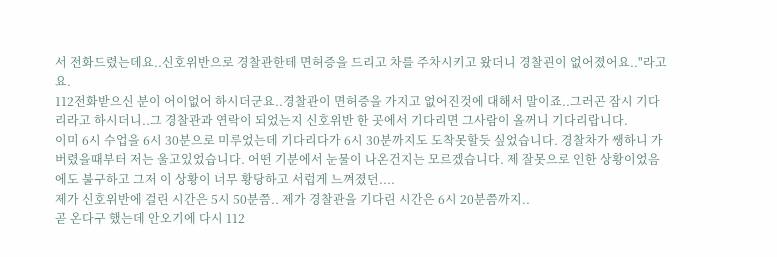서 전화드렸는데요..신호위반으로 경찰관한테 면허증을 드리고 차를 주차시키고 왔더니 경찰괸이 없어졌어요.."라고요.
112전화받으신 분이 어이없어 하시더군요..경찰관이 면허증을 가지고 없어진것에 대해서 말이죠..그러곤 잠시 기다리라고 하시더니..그 경찰관과 연락이 되었는지 신호위반 한 곳에서 기다리면 그사람이 올꺼니 기다리랍니다.
이미 6시 수업을 6시 30분으로 미루었는데 기다리다가 6시 30분까지도 도착못할듯 싶었습니다. 경찰차가 쌩하니 가버렸을때부터 저는 울고있었습니다. 어떤 기분에서 눈물이 나온건지는 모르겠습니다. 제 잘못으로 인한 상황이었음에도 불구하고 그저 이 상황이 너무 황당하고 서럽게 느껴졌던....
제가 신호위반에 걸린 시간은 5시 50분쯤.. 제가 경찰관을 기다린 시간은 6시 20분쯤까지..
곧 온다구 했는데 안오기에 다시 112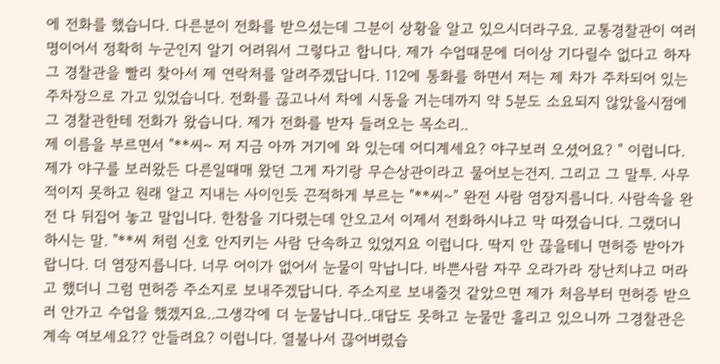에 전화를 했습니다. 다른분이 전화를 받으셨는데 그분이 상황을 알고 있으시더라구요. 교통경찰관이 여러명이어서 정확히 누군인지 알기 어려워서 그렇다고 합니다. 제가 수업때문에 더이상 기다릴수 없다고 하자 그 경찰관을 빨리 찾아서 제 연락처를 알려주겠답니다. 112에 통화를 하면서 저는 제 차가 주차되어 있는 주차장으로 가고 있었습니다. 전화를 끊고나서 차에 시동을 거는데까지 약 5분도 소요되지 않았을시점에 그 경찰관한테 전화가 왔습니다. 제가 전화를 받자 들려오는 목소리..
제 이름을 부르면서 "**씨~ 저 지금 아까 거기에 와 있는데 어디계세요? 야구보러 오셨어요? " 이럽니다. 제가 야구를 보러왔든 다른일때매 왔던 그게 자기랑 무슨상관이라고 물어보는건지. 그리고 그 말투. 사무적이지 못하고 원래 알고 지내는 사이인듯 끈적하게 부르는 "**씨~" 완전 사람 염장지름니다. 사람속을 완전 다 뒤집어 놓고 말입니다. 한참을 기다렸는데 안오고서 이제서 전화하시냐고 막 따졌습니다. 그랬더니 하시는 말. "**씨 처럼 신호 안지키는 사람 단속하고 있었지요 이럽니다. 딱지 안 끊을테니 면허증 받아가랍니다. 더 염장지릅니다. 너무 어이가 없어서 눈물이 막납니다. 바쁜사람 자꾸 오라가라 장난치냐고 머라고 했더니 그럼 면허증 주소지로 보내주겠답니다. 주소지로 보내줄것 같았으면 제가 처음부터 면허증 받으러 안가고 수업을 했겠지요..그생각에 더 눈물납니다..대답도 못하고 눈물만 흘리고 있으니까 그경찰관은 계속 여보세요?? 안들려요? 이럽니다. 열불나서 끊어벼렸습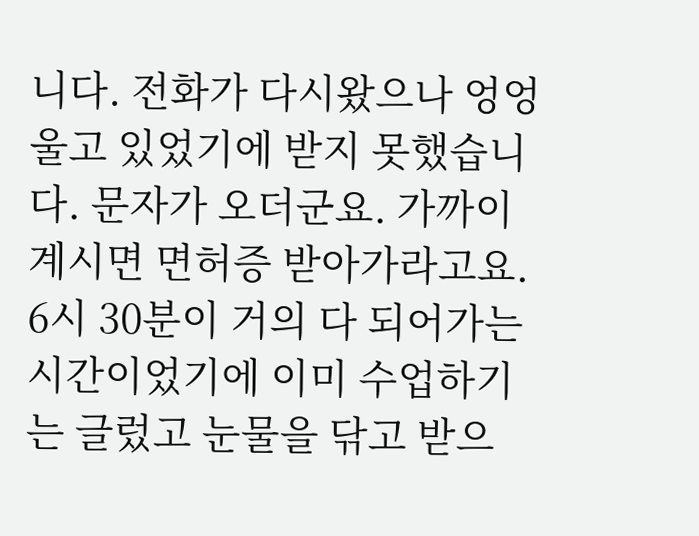니다. 전화가 다시왔으나 엉엉 울고 있었기에 받지 못했습니다. 문자가 오더군요. 가까이 계시면 면허증 받아가라고요.
6시 30분이 거의 다 되어가는 시간이었기에 이미 수업하기는 글렀고 눈물을 닦고 받으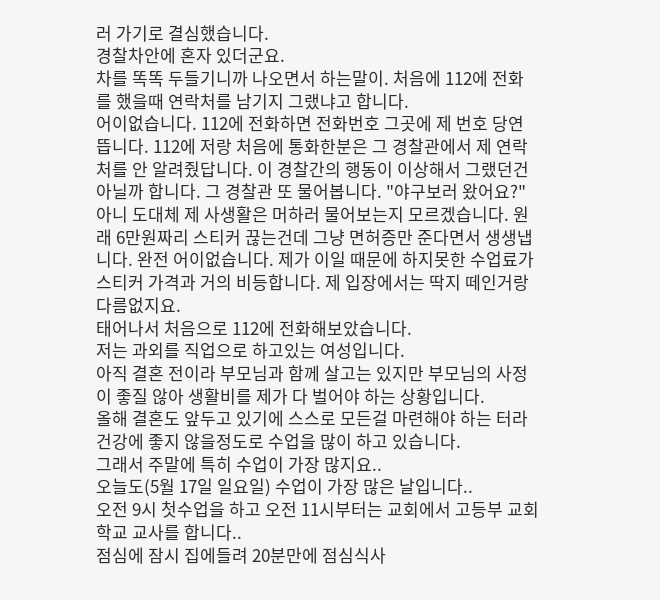러 가기로 결심했습니다.
경찰차안에 혼자 있더군요.
차를 똑똑 두들기니까 나오면서 하는말이. 처음에 112에 전화를 했을때 연락처를 남기지 그랬냐고 합니다.
어이없습니다. 112에 전화하면 전화번호 그곳에 제 번호 당연 뜹니다. 112에 저랑 처음에 통화한분은 그 경찰관에서 제 연락처를 안 알려줬답니다. 이 경찰간의 행동이 이상해서 그랬던건 아닐까 합니다. 그 경찰관 또 물어봅니다. "야구보러 왔어요?" 아니 도대체 제 사생활은 머하러 물어보는지 모르겠습니다. 원래 6만원짜리 스티커 끊는건데 그냥 면허증만 준다면서 생생냅니다. 완전 어이없습니다. 제가 이일 때문에 하지못한 수업료가 스티커 가격과 거의 비등합니다. 제 입장에서는 딱지 떼인거랑 다름없지요.
태어나서 처음으로 112에 전화해보았습니다.
저는 과외를 직업으로 하고있는 여성입니다.
아직 결혼 전이라 부모님과 함께 살고는 있지만 부모님의 사정이 좋질 않아 생활비를 제가 다 벌어야 하는 상황입니다.
올해 결혼도 앞두고 있기에 스스로 모든걸 마련해야 하는 터라 건강에 좋지 않을정도로 수업을 많이 하고 있습니다.
그래서 주말에 특히 수업이 가장 많지요..
오늘도(5월 17일 일요일) 수업이 가장 많은 날입니다..
오전 9시 첫수업을 하고 오전 11시부터는 교회에서 고등부 교회학교 교사를 합니다..
점심에 잠시 집에들려 20분만에 점심식사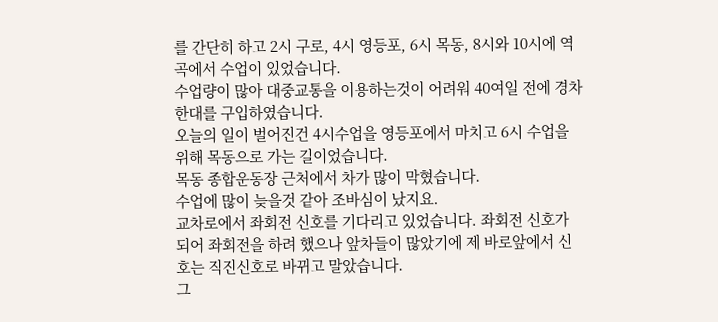를 간단히 하고 2시 구로, 4시 영등포, 6시 목동, 8시와 10시에 역곡에서 수업이 있었습니다.
수업량이 많아 대중교통을 이용하는것이 어려워 40여일 전에 경차한대를 구입하였습니다.
오늘의 일이 벌어진건 4시수업을 영등포에서 마치고 6시 수업을 위해 목동으로 가는 길이었습니다.
목동 종합운동장 근처에서 차가 많이 막혔습니다.
수업에 많이 늦을것 같아 조바심이 났지요.
교차로에서 좌회전 신호를 기다리고 있었습니다. 좌회전 신호가 되어 좌회전을 하려 했으나 앞차들이 많았기에 제 바로앞에서 신호는 직진신호로 바뀌고 말았습니다.
그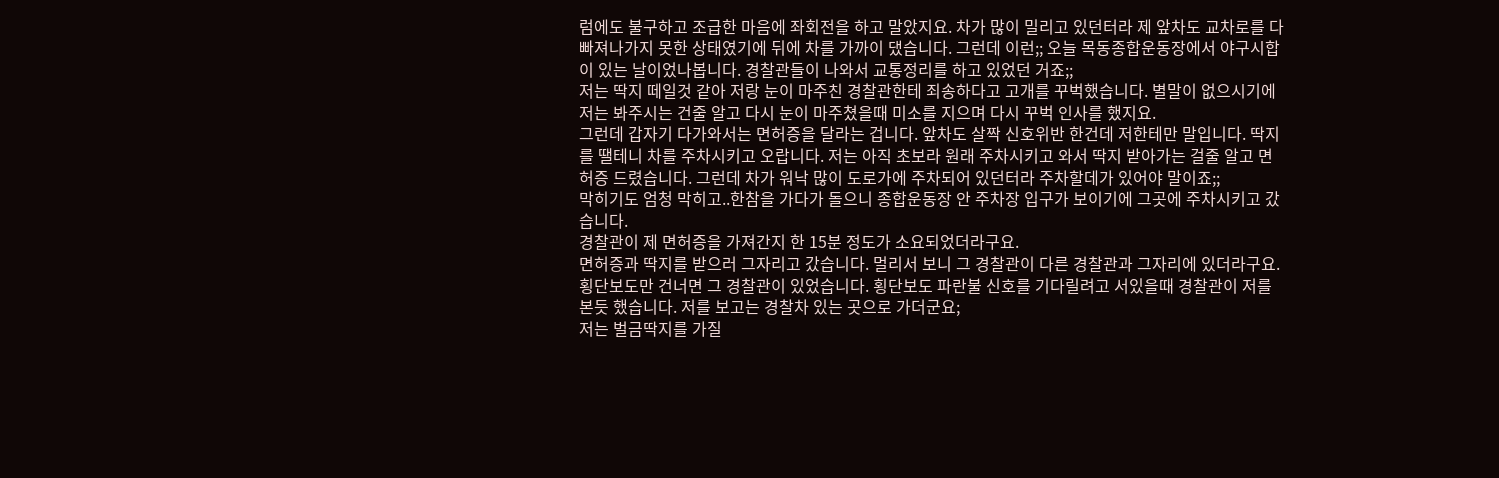럼에도 불구하고 조급한 마음에 좌회전을 하고 말았지요. 차가 많이 밀리고 있던터라 제 앞차도 교차로를 다 빠져나가지 못한 상태였기에 뒤에 차를 가까이 댔습니다. 그런데 이런;; 오늘 목동종합운동장에서 야구시합이 있는 날이었나봅니다. 경찰관들이 나와서 교통정리를 하고 있었던 거죠;;
저는 딱지 떼일것 같아 저랑 눈이 마주친 경찰관한테 죄송하다고 고개를 꾸벅했습니다. 별말이 없으시기에 저는 봐주시는 건줄 알고 다시 눈이 마주쳤을때 미소를 지으며 다시 꾸벅 인사를 했지요.
그런데 갑자기 다가와서는 면허증을 달라는 겁니다. 앞차도 살짝 신호위반 한건데 저한테만 말입니다. 딱지를 땔테니 차를 주차시키고 오랍니다. 저는 아직 초보라 원래 주차시키고 와서 딱지 받아가는 걸줄 알고 면허증 드렸습니다. 그런데 차가 워낙 많이 도로가에 주차되어 있던터라 주차할데가 있어야 말이죠;;
막히기도 엄청 막히고..한참을 가다가 돌으니 종합운동장 안 주차장 입구가 보이기에 그곳에 주차시키고 갔습니다.
경찰관이 제 면허증을 가져간지 한 15분 정도가 소요되었더라구요.
면허증과 딱지를 받으러 그자리고 갔습니다. 멀리서 보니 그 경찰관이 다른 경찰관과 그자리에 있더라구요. 횡단보도만 건너면 그 경찰관이 있었습니다. 횡단보도 파란불 신호를 기다릴려고 서있을때 경찰관이 저를 본듯 했습니다. 저를 보고는 경찰차 있는 곳으로 가더군요;
저는 벌금딱지를 가질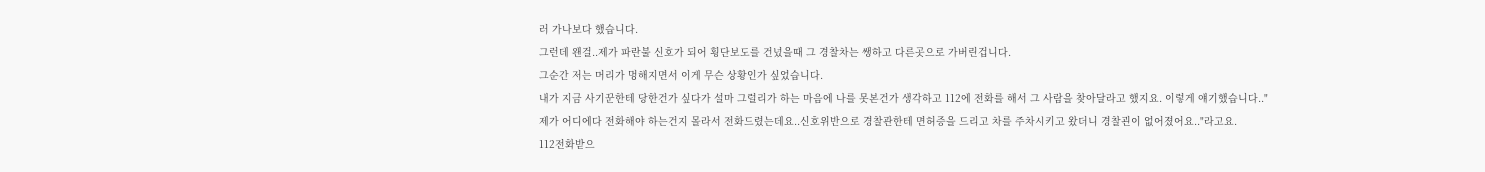러 가나보다 했습니다.
그런데 왠걸..제가 파란불 신호가 되어 횡단보도를 건넜을때 그 경찰차는 쌩하고 다른곳으로 가버린겁니다.
그순간 저는 머리가 멍해지면서 이게 무슨 상황인가 싶었습니다.
내가 지금 사기꾼한테 당한건가 싶다가 설마 그럴리가 하는 마음에 나를 못본건가 생각하고 112에 전화를 해서 그 사람을 찾아달라고 했지요. 이렇게 얘기했습니다.."제가 어디에다 전화해야 하는건지 몰라서 전화드렸는데요..신호위반으로 경찰관한테 면허증을 드리고 차를 주차시키고 왔더니 경찰괸이 없어졌어요.."라고요.
112전화받으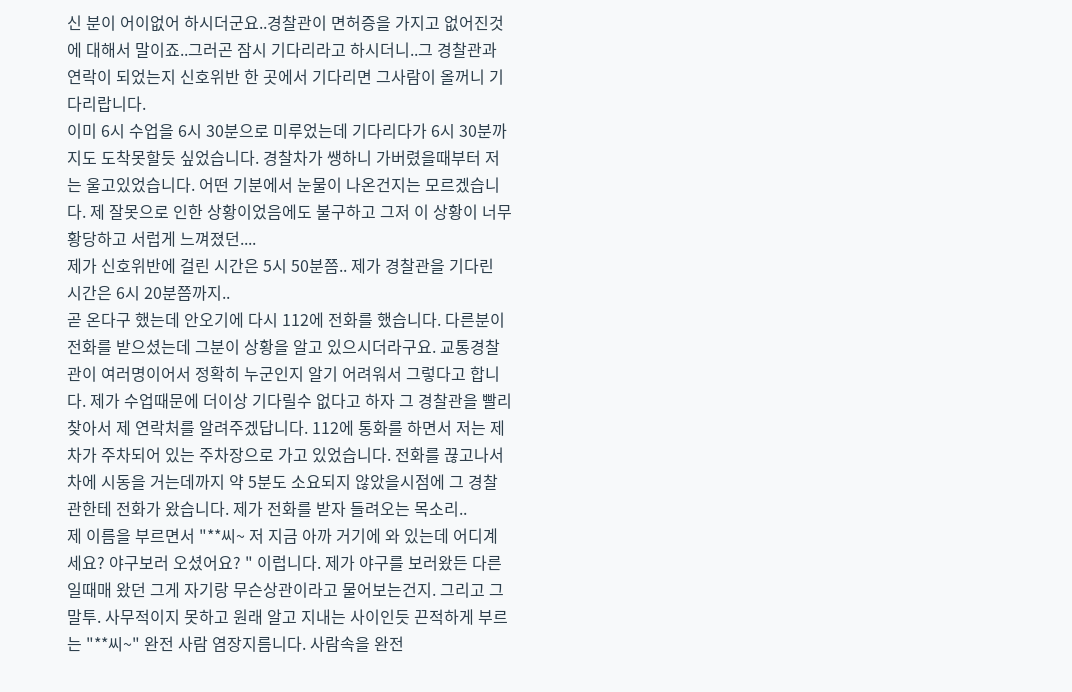신 분이 어이없어 하시더군요..경찰관이 면허증을 가지고 없어진것에 대해서 말이죠..그러곤 잠시 기다리라고 하시더니..그 경찰관과 연락이 되었는지 신호위반 한 곳에서 기다리면 그사람이 올꺼니 기다리랍니다.
이미 6시 수업을 6시 30분으로 미루었는데 기다리다가 6시 30분까지도 도착못할듯 싶었습니다. 경찰차가 쌩하니 가버렸을때부터 저는 울고있었습니다. 어떤 기분에서 눈물이 나온건지는 모르겠습니다. 제 잘못으로 인한 상황이었음에도 불구하고 그저 이 상황이 너무 황당하고 서럽게 느껴졌던....
제가 신호위반에 걸린 시간은 5시 50분쯤.. 제가 경찰관을 기다린 시간은 6시 20분쯤까지..
곧 온다구 했는데 안오기에 다시 112에 전화를 했습니다. 다른분이 전화를 받으셨는데 그분이 상황을 알고 있으시더라구요. 교통경찰관이 여러명이어서 정확히 누군인지 알기 어려워서 그렇다고 합니다. 제가 수업때문에 더이상 기다릴수 없다고 하자 그 경찰관을 빨리 찾아서 제 연락처를 알려주겠답니다. 112에 통화를 하면서 저는 제 차가 주차되어 있는 주차장으로 가고 있었습니다. 전화를 끊고나서 차에 시동을 거는데까지 약 5분도 소요되지 않았을시점에 그 경찰관한테 전화가 왔습니다. 제가 전화를 받자 들려오는 목소리..
제 이름을 부르면서 "**씨~ 저 지금 아까 거기에 와 있는데 어디계세요? 야구보러 오셨어요? " 이럽니다. 제가 야구를 보러왔든 다른일때매 왔던 그게 자기랑 무슨상관이라고 물어보는건지. 그리고 그 말투. 사무적이지 못하고 원래 알고 지내는 사이인듯 끈적하게 부르는 "**씨~" 완전 사람 염장지름니다. 사람속을 완전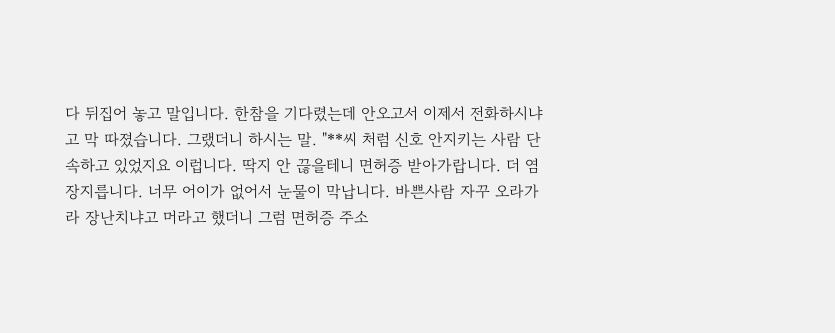다 뒤집어 놓고 말입니다. 한참을 기다렸는데 안오고서 이제서 전화하시냐고 막 따졌습니다. 그랬더니 하시는 말. "**씨 처럼 신호 안지키는 사람 단속하고 있었지요 이럽니다. 딱지 안 끊을테니 면허증 받아가랍니다. 더 염장지릅니다. 너무 어이가 없어서 눈물이 막납니다. 바쁜사람 자꾸 오라가라 장난치냐고 머라고 했더니 그럼 면허증 주소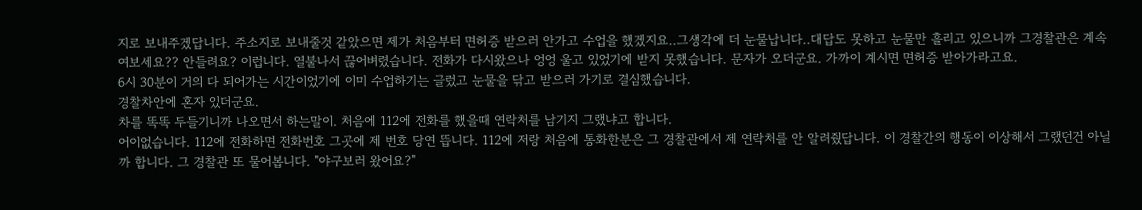지로 보내주겠답니다. 주소지로 보내줄것 같았으면 제가 처음부터 면허증 받으러 안가고 수업을 했겠지요..그생각에 더 눈물납니다..대답도 못하고 눈물만 흘리고 있으니까 그경찰관은 계속 여보세요?? 안들려요? 이럽니다. 열불나서 끊어벼렸습니다. 전화가 다시왔으나 엉엉 울고 있었기에 받지 못했습니다. 문자가 오더군요. 가까이 계시면 면허증 받아가라고요.
6시 30분이 거의 다 되어가는 시간이었기에 이미 수업하기는 글렀고 눈물을 닦고 받으러 가기로 결심했습니다.
경찰차안에 혼자 있더군요.
차를 똑똑 두들기니까 나오면서 하는말이. 처음에 112에 전화를 했을때 연락처를 남기지 그랬냐고 합니다.
어이없습니다. 112에 전화하면 전화번호 그곳에 제 번호 당연 뜹니다. 112에 저랑 처음에 통화한분은 그 경찰관에서 제 연락처를 안 알려줬답니다. 이 경찰간의 행동이 이상해서 그랬던건 아닐까 합니다. 그 경찰관 또 물어봅니다. "야구보러 왔어요?"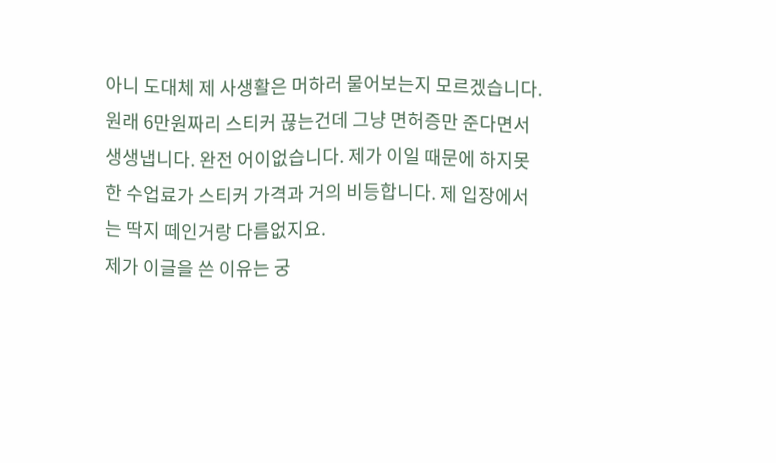아니 도대체 제 사생활은 머하러 물어보는지 모르겠습니다. 원래 6만원짜리 스티커 끊는건데 그냥 면허증만 준다면서 생생냅니다. 완전 어이없습니다. 제가 이일 때문에 하지못한 수업료가 스티커 가격과 거의 비등합니다. 제 입장에서는 딱지 떼인거랑 다름없지요.
제가 이글을 쓴 이유는 궁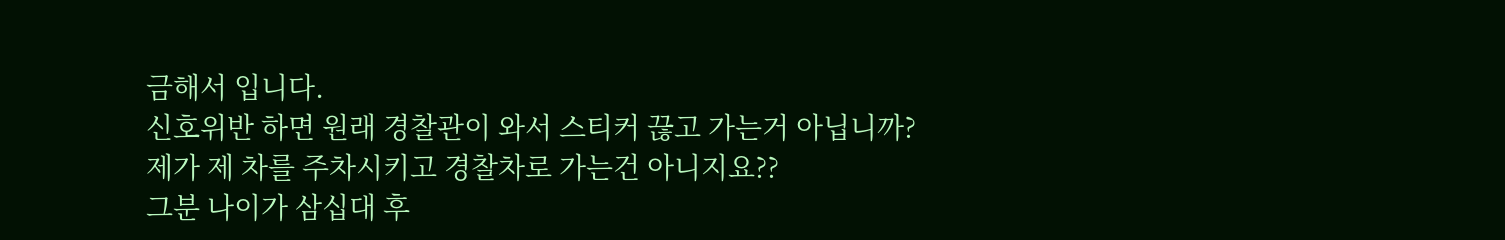금해서 입니다.
신호위반 하면 원래 경찰관이 와서 스티커 끊고 가는거 아닙니까?
제가 제 차를 주차시키고 경찰차로 가는건 아니지요??
그분 나이가 삼십대 후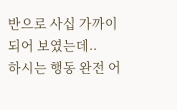반으로 사십 가까이 되어 보였는데..
하시는 행동 완전 어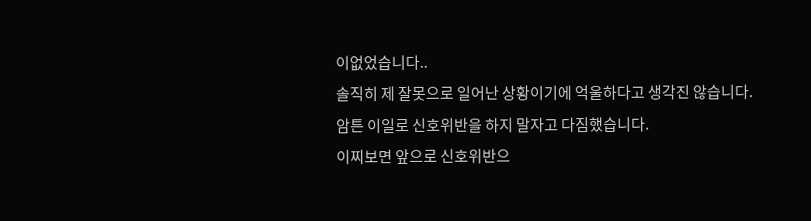이없었습니다..
솔직히 제 잘못으로 일어난 상황이기에 억울하다고 생각진 않습니다.
암튼 이일로 신호위반을 하지 말자고 다짐했습니다.
이찌보면 앞으로 신호위반으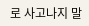로 사고나지 말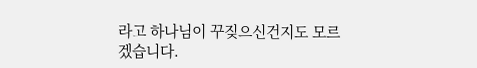라고 하나님이 꾸짖으신건지도 모르겠습니다.